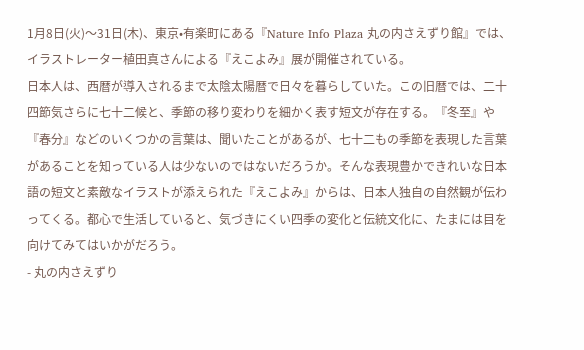1月8日(火)〜31日(木)、東京•有楽町にある『Nature Info Plaza 丸の内さえずり館』では、イラストレーター植田真さんによる『えこよみ』展が開催されている。
日本人は、西暦が導入されるまで太陰太陽暦で日々を暮らしていた。この旧暦では、二十四節気さらに七十二候と、季節の移り変わりを細かく表す短文が存在する。『冬至』や『春分』などのいくつかの言葉は、聞いたことがあるが、七十二もの季節を表現した言葉があることを知っている人は少ないのではないだろうか。そんな表現豊かできれいな日本語の短文と素敵なイラストが添えられた『えこよみ』からは、日本人独自の自然観が伝わってくる。都心で生活していると、気づきにくい四季の変化と伝統文化に、たまには目を向けてみてはいかがだろう。
- 丸の内さえずり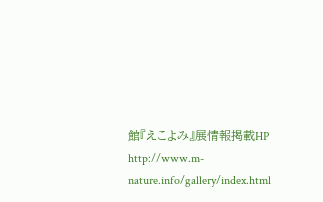館『えこよみ』展情報掲載HP
http://www.m-nature.info/gallery/index.html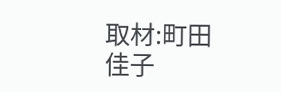取材:町田 佳子